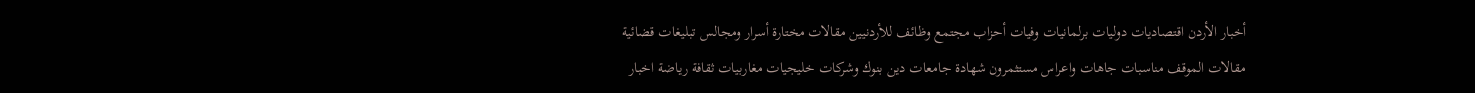أخبار الأردن اقتصاديات دوليات برلمانيات وفيات أحزاب مجتمع وظائف للأردنيين مقالات مختارة أسرار ومجالس تبليغات قضائية مقالات الموقف مناسبات جاهات واعراس مستثمرون شهادة جامعات دين بنوك وشركات خليجيات مغاربيات ثقافة رياضة اخبار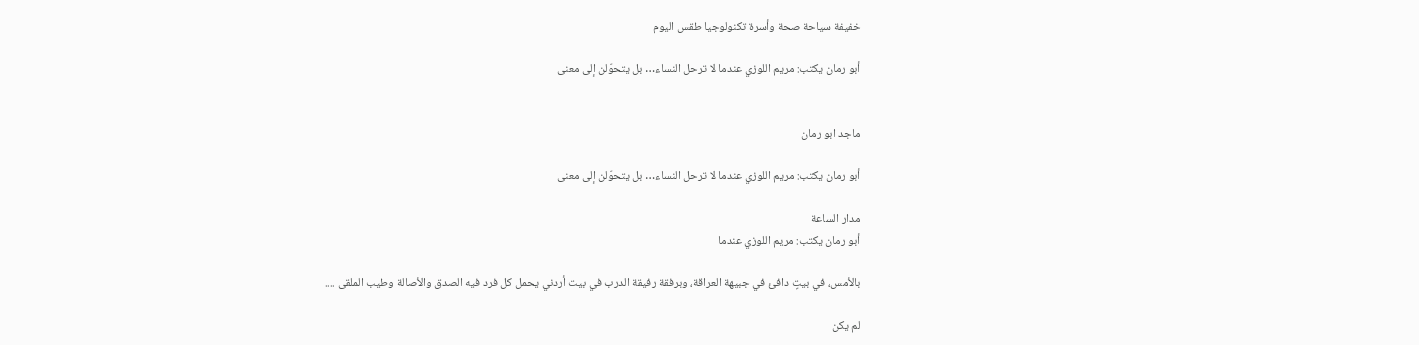خفيفة سياحة صحة وأسرة تكنولوجيا طقس اليوم

أبو رمان يكتب: مريم اللوزي عندما لا ترحل النساء… بل يتحوّلن إلى معنى


ماجد ابو رمان

أبو رمان يكتب: مريم اللوزي عندما لا ترحل النساء… بل يتحوّلن إلى معنى

مدار الساعة
أبو رمان يكتب: مريم اللوزي عندما

بالأمس، في بيتٍ دافئ في جبيهة العراقة، وبرفقة رفيقة الدرب في بيت أردني يحمل كل فرد فيه الصدق والأصالة وطيب الملقى ....

لم يكن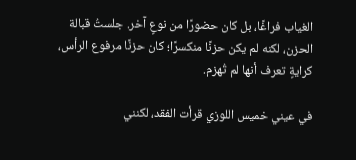الغياب فراغًا، بل كان حضورًا من نوعٍ آخر. جلستُ قبالة الحزن، لكنه لم يكن حزنًا منكسرًا؛ كان حزنًا مرفوع الرأس، كرايةٍ تعرف أنها لم تُهزم.

في عيني خميس اللوزي قرأت الفقد، لكنني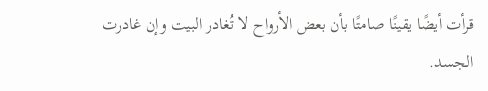قرأت أيضًا يقينًا صامتًا بأن بعض الأرواح لا تُغادر البيت وإن غادرت الجسد.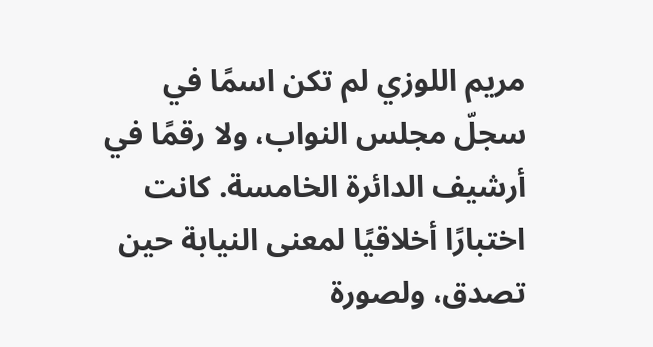مريم اللوزي لم تكن اسمًا في سجلّ مجلس النواب، ولا رقمًا في أرشيف الدائرة الخامسة. كانت اختبارًا أخلاقيًا لمعنى النيابة حين تصدق، ولصورة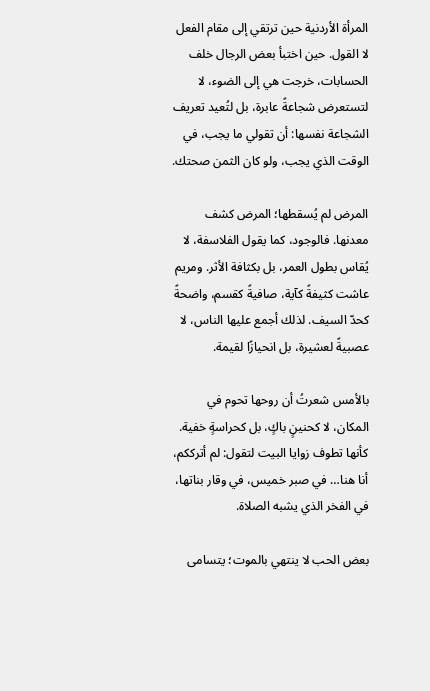المرأة الأردنية حين ترتقي إلى مقام الفعل لا القول. حين اختبأ بعض الرجال خلف الحسابات، خرجت هي إلى الضوء، لا لتستعرض شجاعةً عابرة، بل لتُعيد تعريف الشجاعة نفسها: أن تقولي ما يجب، في الوقت الذي يجب، ولو كان الثمن صحتك.

المرض لم يُسقطها؛ المرض كشف معدنها. فالوجود، كما يقول الفلاسفة، لا يُقاس بطول العمر، بل بكثافة الأثر. ومريم عاشت كثيفةً كآية، صافيةً كقسم، واضحةً كحدّ السيف. لذلك أجمع عليها الناس، لا عصبيةً لعشيرة، بل انحيازًا لقيمة.

بالأمس شعرتُ أن روحها تحوم في المكان، لا كحنينٍ باكٍ، بل كحراسةٍ خفية. كأنها تطوف زوايا البيت لتقول: لم أترككم، أنا هنا… في صبر خميس، في وقار بناتها، في الفخر الذي يشبه الصلاة.

بعض الحب لا ينتهي بالموت؛ يتسامى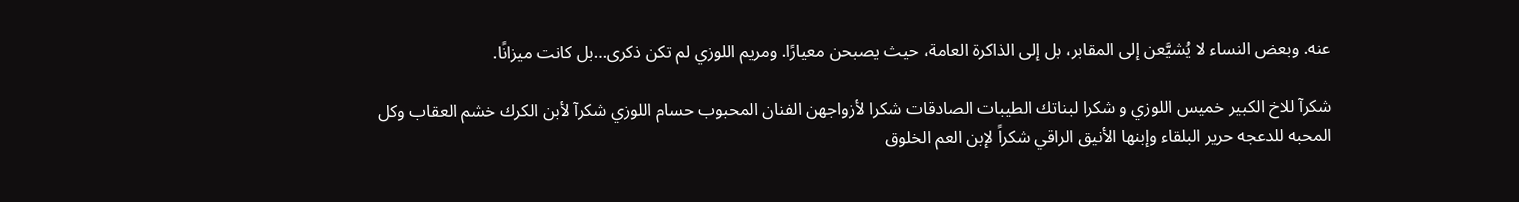عنه. وبعض النساء لا يُشيَّعن إلى المقابر، بل إلى الذاكرة العامة، حيث يصبحن معيارًا. ومريم اللوزي لم تكن ذكرى…بل كانت ميزانًا.

شكرآ للاخ الكبير خميس اللوزي و شكرا لبناتك الطيبات الصادقات شكرا لأزواجهن الفنان المحبوب حسام اللوزي شكرآ لأبن الكرك خشم العقاب وكل المحبه للدعجه حرير البلقاء وإبنها الأنيق الراقي شكراً لإبن العم الخلوق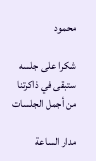محمود

شكرا على جلسه ستبقى في ذاكرتنا من أجمل الجلسات

مدار الساعة